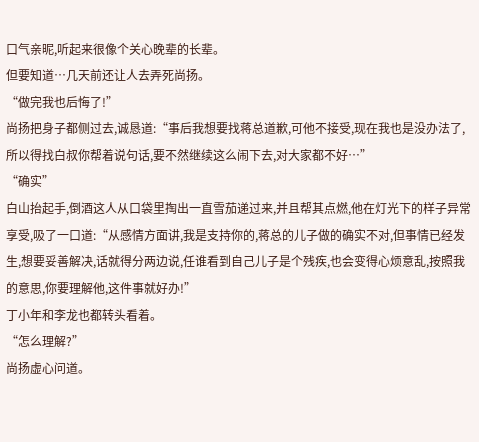口气亲昵,听起来很像个关心晚辈的长辈。
但要知道…几天前还让人去弄死尚扬。
“做完我也后悔了!”
尚扬把身子都侧过去,诚恳道:“事后我想要找蒋总道歉,可他不接受,现在我也是没办法了,所以得找白叔你帮着说句话,要不然继续这么闹下去,对大家都不好…”
“确实”
白山抬起手,倒酒这人从口袋里掏出一直雪茄递过来,并且帮其点燃,他在灯光下的样子异常享受,吸了一口道:“从感情方面讲,我是支持你的,蒋总的儿子做的确实不对,但事情已经发生,想要妥善解决,话就得分两边说,任谁看到自己儿子是个残疾,也会变得心烦意乱,按照我的意思,你要理解他,这件事就好办!”
丁小年和李龙也都转头看着。
“怎么理解?”
尚扬虚心问道。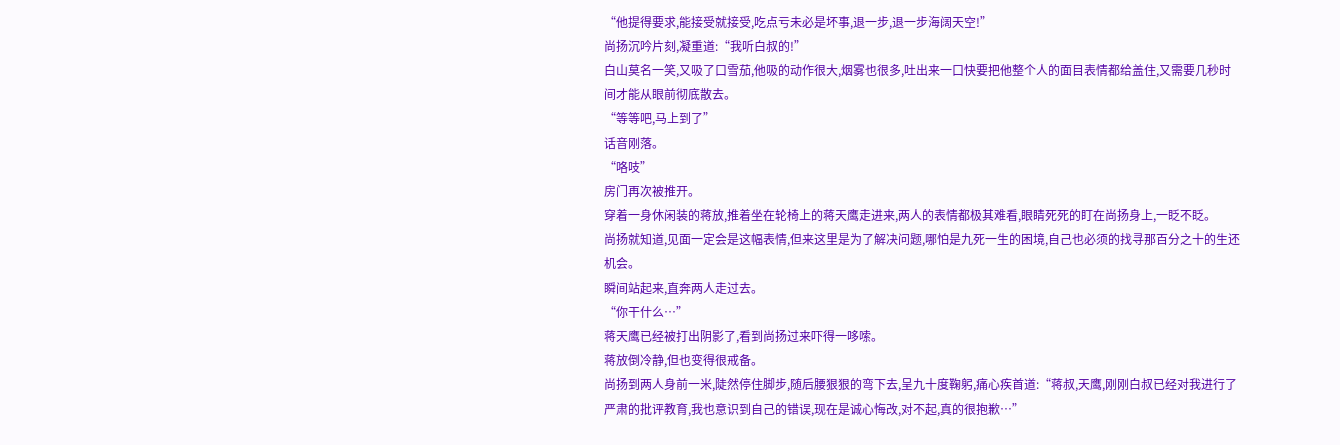“他提得要求,能接受就接受,吃点亏未必是坏事,退一步,退一步海阔天空!”
尚扬沉吟片刻,凝重道:“我听白叔的!”
白山莫名一笑,又吸了口雪茄,他吸的动作很大,烟雾也很多,吐出来一口快要把他整个人的面目表情都给盖住,又需要几秒时间才能从眼前彻底散去。
“等等吧,马上到了”
话音刚落。
“咯吱”
房门再次被推开。
穿着一身休闲装的蒋放,推着坐在轮椅上的蒋天鹰走进来,两人的表情都极其难看,眼睛死死的盯在尚扬身上,一眨不眨。
尚扬就知道,见面一定会是这幅表情,但来这里是为了解决问题,哪怕是九死一生的困境,自己也必须的找寻那百分之十的生还机会。
瞬间站起来,直奔两人走过去。
“你干什么…”
蒋天鹰已经被打出阴影了,看到尚扬过来吓得一哆嗦。
蒋放倒冷静,但也变得很戒备。
尚扬到两人身前一米,陡然停住脚步,随后腰狠狠的弯下去,呈九十度鞠躬,痛心疾首道:“蒋叔,天鹰,刚刚白叔已经对我进行了严肃的批评教育,我也意识到自己的错误,现在是诚心悔改,对不起,真的很抱歉…”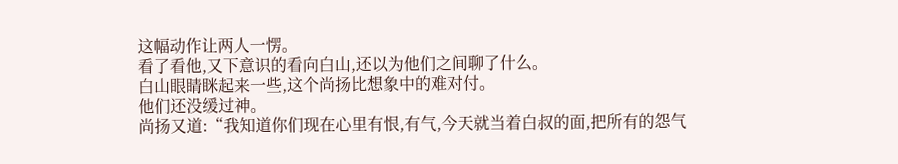这幅动作让两人一愣。
看了看他,又下意识的看向白山,还以为他们之间聊了什么。
白山眼睛眯起来一些,这个尚扬比想象中的难对付。
他们还没缓过神。
尚扬又道:“我知道你们现在心里有恨,有气,今天就当着白叔的面,把所有的怨气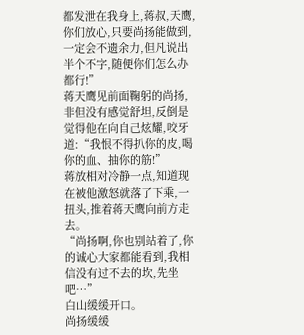都发泄在我身上,蒋叔,天鹰,你们放心,只要尚扬能做到,一定会不遗余力,但凡说出半个不字,随便你们怎么办都行!”
蒋天鹰见前面鞠躬的尚扬,非但没有感觉舒坦,反倒是觉得他在向自己炫耀,咬牙道:“我恨不得扒你的皮,喝你的血、抽你的筋!”
蒋放相对冷静一点,知道现在被他激怒就落了下乘,一扭头,推着蒋天鹰向前方走去。
“尚扬啊,你也别站着了,你的诚心大家都能看到,我相信没有过不去的坎,先坐吧…”
白山缓缓开口。
尚扬缓缓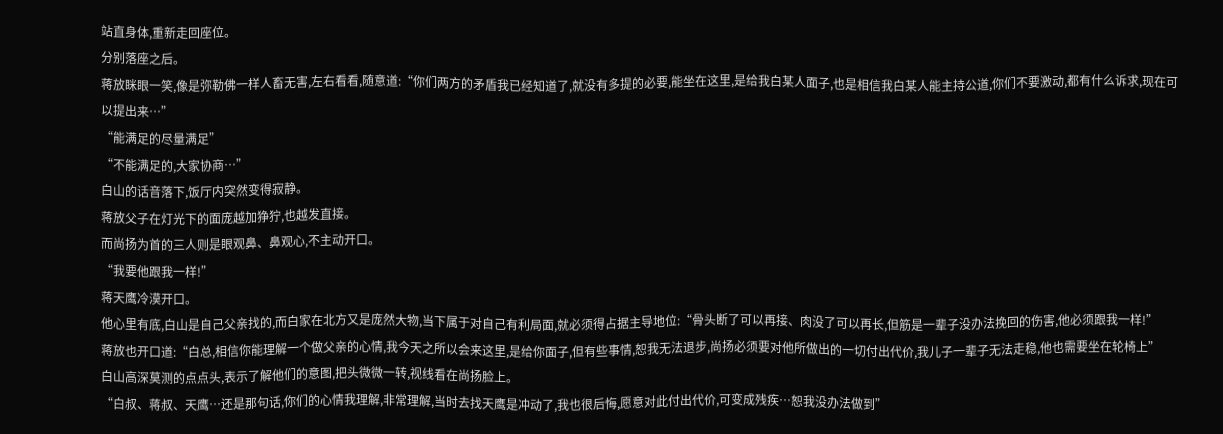站直身体,重新走回座位。
分别落座之后。
蒋放眯眼一笑,像是弥勒佛一样人畜无害,左右看看,随意道:“你们两方的矛盾我已经知道了,就没有多提的必要,能坐在这里,是给我白某人面子,也是相信我白某人能主持公道,你们不要激动,都有什么诉求,现在可以提出来…”
“能满足的尽量满足”
“不能满足的,大家协商…”
白山的话音落下,饭厅内突然变得寂静。
蒋放父子在灯光下的面庞越加狰狞,也越发直接。
而尚扬为首的三人则是眼观鼻、鼻观心,不主动开口。
“我要他跟我一样!”
蒋天鹰冷漠开口。
他心里有底,白山是自己父亲找的,而白家在北方又是庞然大物,当下属于对自己有利局面,就必须得占据主导地位:“骨头断了可以再接、肉没了可以再长,但筋是一辈子没办法挽回的伤害,他必须跟我一样!”
蒋放也开口道:“白总,相信你能理解一个做父亲的心情,我今天之所以会来这里,是给你面子,但有些事情,恕我无法退步,尚扬必须要对他所做出的一切付出代价,我儿子一辈子无法走稳,他也需要坐在轮椅上”
白山高深莫测的点点头,表示了解他们的意图,把头微微一转,视线看在尚扬脸上。
“白叔、蒋叔、天鹰…还是那句话,你们的心情我理解,非常理解,当时去找天鹰是冲动了,我也很后悔,愿意对此付出代价,可变成残疾…恕我没办法做到”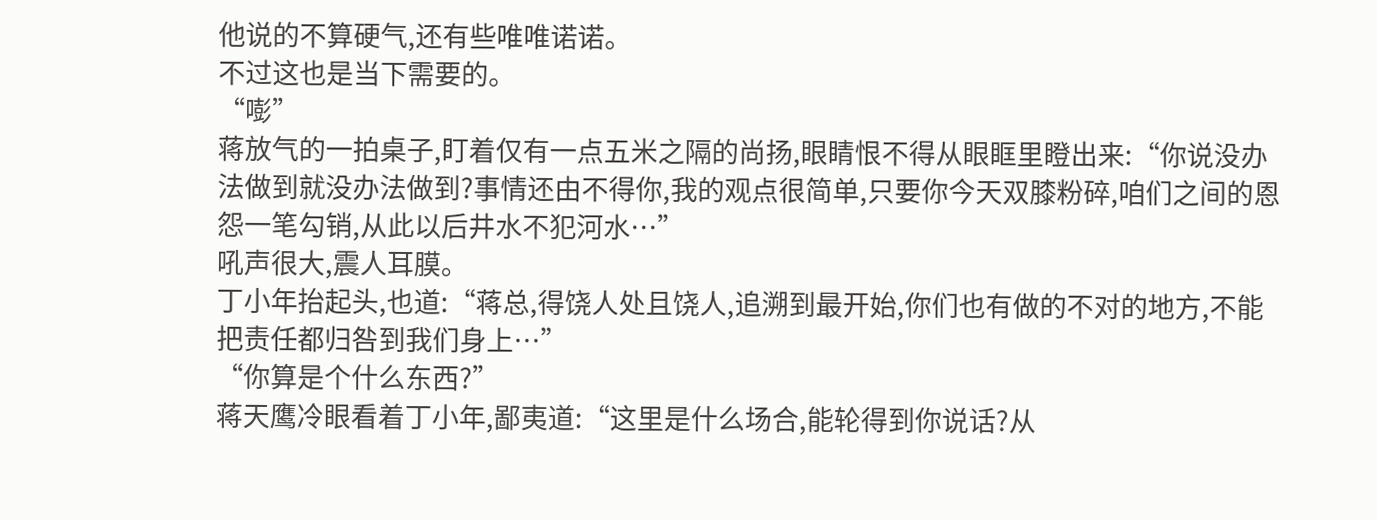他说的不算硬气,还有些唯唯诺诺。
不过这也是当下需要的。
“嘭”
蒋放气的一拍桌子,盯着仅有一点五米之隔的尚扬,眼睛恨不得从眼眶里瞪出来:“你说没办法做到就没办法做到?事情还由不得你,我的观点很简单,只要你今天双膝粉碎,咱们之间的恩怨一笔勾销,从此以后井水不犯河水…”
吼声很大,震人耳膜。
丁小年抬起头,也道:“蒋总,得饶人处且饶人,追溯到最开始,你们也有做的不对的地方,不能把责任都归咎到我们身上…”
“你算是个什么东西?”
蒋天鹰冷眼看着丁小年,鄙夷道:“这里是什么场合,能轮得到你说话?从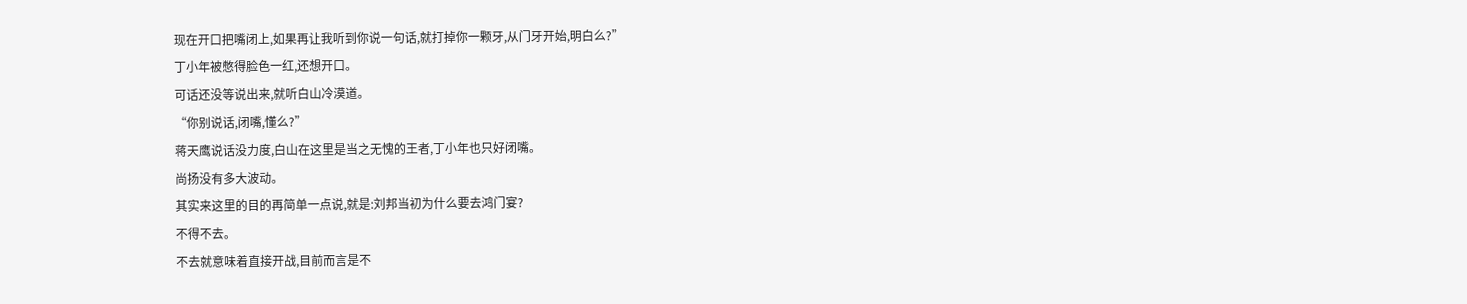现在开口把嘴闭上,如果再让我听到你说一句话,就打掉你一颗牙,从门牙开始,明白么?”
丁小年被憋得脸色一红,还想开口。
可话还没等说出来,就听白山冷漠道。
“你别说话,闭嘴,懂么?”
蒋天鹰说话没力度,白山在这里是当之无愧的王者,丁小年也只好闭嘴。
尚扬没有多大波动。
其实来这里的目的再简单一点说,就是:刘邦当初为什么要去鸿门宴?
不得不去。
不去就意味着直接开战,目前而言是不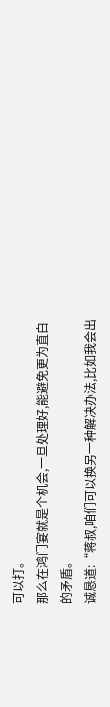可以打。
那么在鸿门宴就是个机会,一旦处理好,能避免更为直白的矛盾。
诚恳道:“蒋叔,咱们可以换另一种解决办法,比如我会出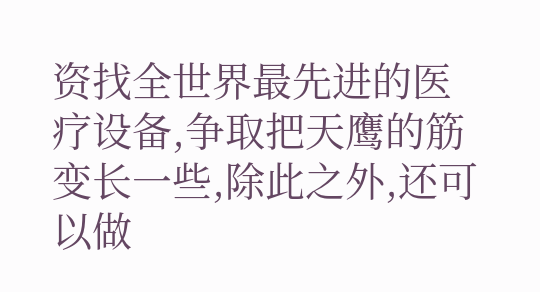资找全世界最先进的医疗设备,争取把天鹰的筋变长一些,除此之外,还可以做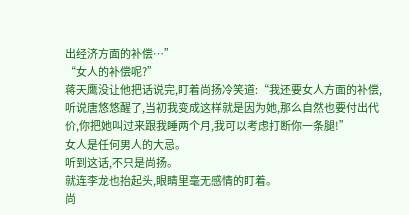出经济方面的补偿…”
“女人的补偿呢?”
蒋天鹰没让他把话说完,盯着尚扬冷笑道:“我还要女人方面的补偿,听说唐悠悠醒了,当初我变成这样就是因为她,那么自然也要付出代价,你把她叫过来跟我睡两个月,我可以考虑打断你一条腿!”
女人是任何男人的大忌。
听到这话,不只是尚扬。
就连李龙也抬起头,眼睛里毫无感情的盯着。
尚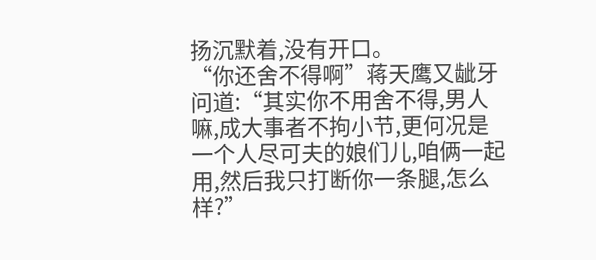扬沉默着,没有开口。
“你还舍不得啊”蒋天鹰又龇牙问道:“其实你不用舍不得,男人嘛,成大事者不拘小节,更何况是一个人尽可夫的娘们儿,咱俩一起用,然后我只打断你一条腿,怎么样?”